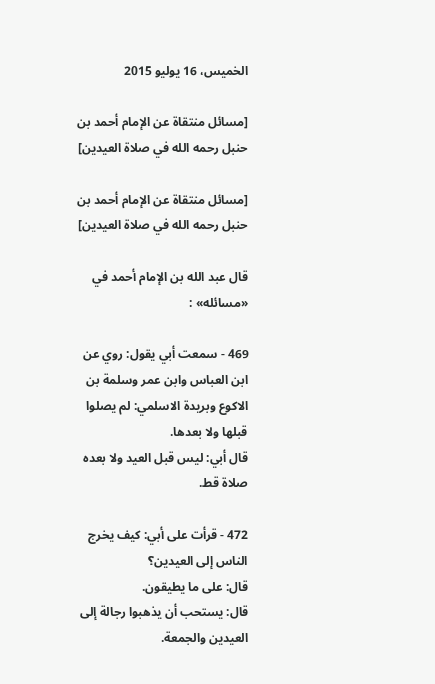الخميس، 16 يوليو 2015

[مسائل منتقاة عن الإمام أحمد بن حنبل رحمه الله في صلاة العيدين]

[مسائل منتقاة عن الإمام أحمد بن حنبل رحمه الله في صلاة العيدين]

قال عبد الله بن الإمام أحمد في «مسائله» :

469 - سمعت أبي يقول: روي عن ابن العباس وابن عمر وسلمة بن الاكوع وبريدة الاسلمي: لم يصلوا قبلها ولا بعدها.
قال أبي: ليس قبل العيد ولا بعده صلاة قط.

472 - قرأت على أبي: كيف يخرج الناس إلى العيدين؟
قال: على ما يطيقون.
قال: يستحب أن يذهبوا رجالة إلى العيدين والجمعة.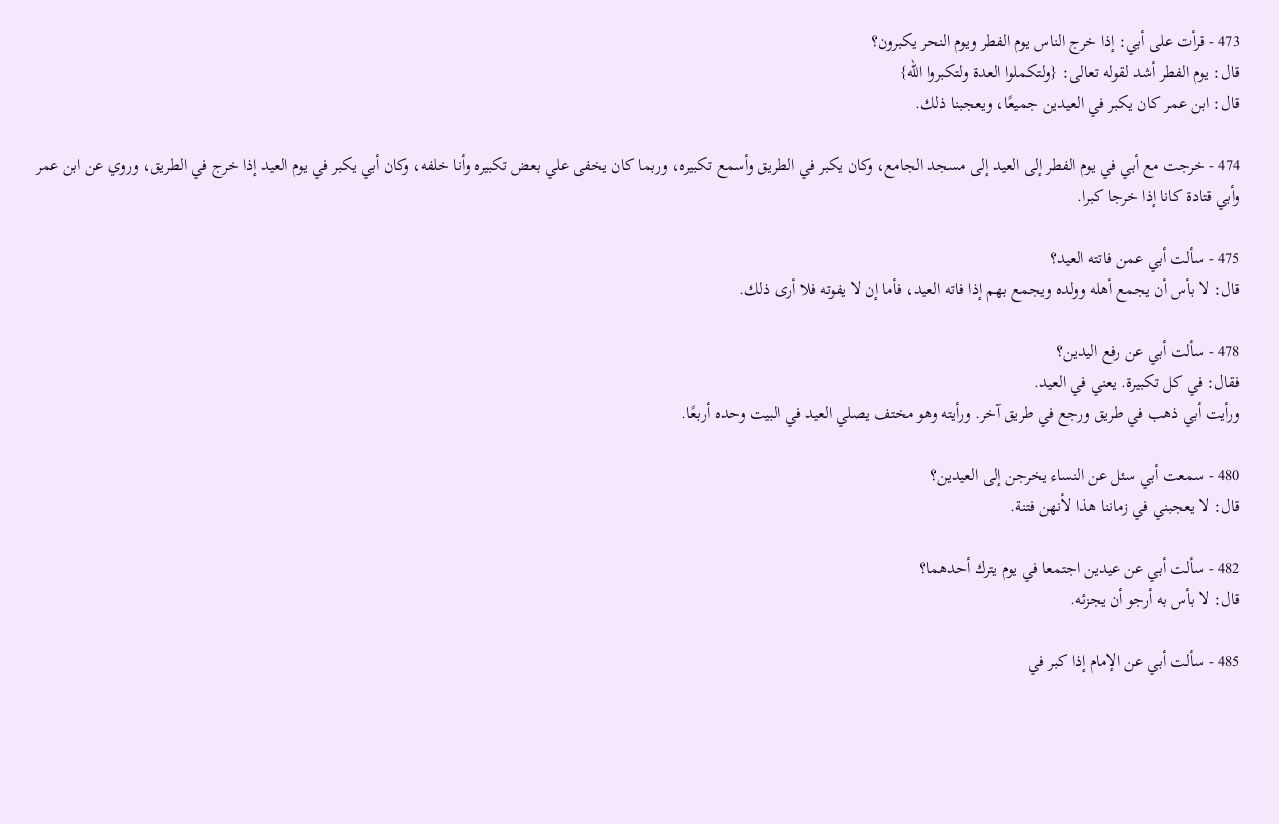473 - قرأت على أبي: إذا خرج الناس يوم الفطر ويوم النحر يكبرون؟
قال: يوم الفطر أشد لقوله تعالى: {ولتكملوا العدة ولتكبروا الله}
قال: ابن عمر كان يكبر في العيدين جميعًا، ويعجبنا ذلك.

474 - خرجت مع أبي في يوم الفطر إلى العيد إلى مسجد الجامع، وكان يكبر في الطريق وأسمع تكبيره، وربما كان يخفى علي بعض تكبيره وأنا خلفه، وكان أبي يكبر في يوم العيد إذا خرج في الطريق، وروي عن ابن عمر وأبي قتادة كانا إذا خرجا كبرا.

475 - سألت أبي عمن فاتته العيد؟
قال: لا بأس أن يجمع أهله وولده ويجمع بهم إذا فاته العيد، فأما إن لا يفوته فلا أرى ذلك.

478 - سألت أبي عن رفع اليدين؟
فقال: في كل تكبيرة. يعني في العيد.
ورأيت أبي ذهب في طريق ورجع في طريق آخر. ورأيته وهو مختف يصلي العيد في البيت وحده أربعًا.

480 - سمعت أبي سئل عن النساء يخرجن إلى العيدين؟
قال: لا يعجبني في زماننا هذا لأنهن فتنة.

482 - سألت أبي عن عيدين اجتمعا في يوم يترك أحدهما؟
قال: لا بأس به أرجو أن يجزئه.

485 - سألت أبي عن الإمام إذا كبر في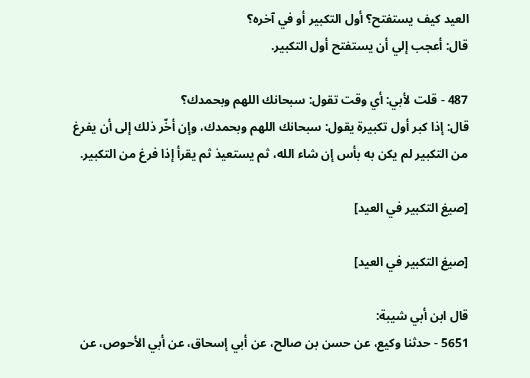العيد كيف يستفتح؟ أول التكبير أو في آخره؟
قال: أعجب إلي أن يستفتح أول التكبير.

487 - قلت لأبي: أي وقت تقول: سبحانك اللهم وبحمدك؟
قال: إذا كبر أول تكبيرة يقول: سبحانك اللهم وبحمدك، وإن أخّر ذلك إلى أن يفرغ من التكبير لم يكن به بأس إن شاء الله، ثم يستعيذ ثم يقرأ إذا فرغ من التكبير.

[صيغ التكبير في العيد]

[صيغ التكبير في العيد]

قال ابن أبي شيبة:
5651 - حدثنا وكيع، عن حسن بن صالح، عن أبي إسحاق، عن أبي الأحوص، عن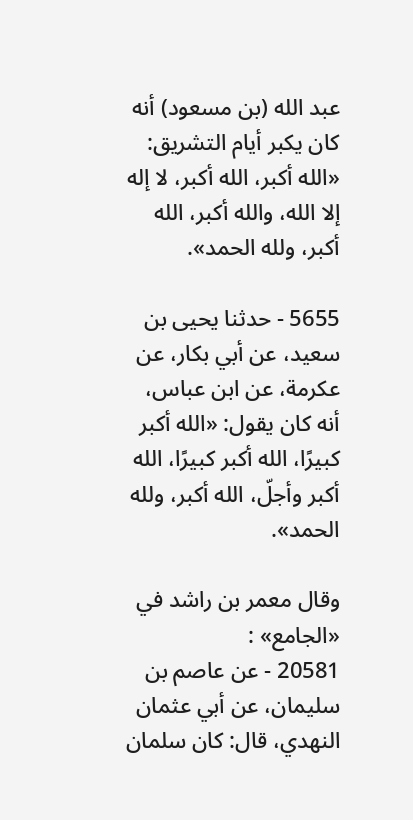عبد الله (بن مسعود) أنه كان يكبر أيام التشريق: «الله أكبر، الله أكبر، لا إله إلا الله، والله أكبر، الله أكبر، ولله الحمد».

5655 - حدثنا يحيى بن سعيد، عن أبي بكار، عن عكرمة، عن ابن عباس، أنه كان يقول: «الله أكبر كبيرًا، الله أكبر كبيرًا، الله أكبر وأجلّ، الله أكبر، ولله الحمد».

وقال معمر بن راشد في «الجامع» :
20581 - عن عاصم بن سليمان، عن أبي عثمان النهدي، قال: كان سلمان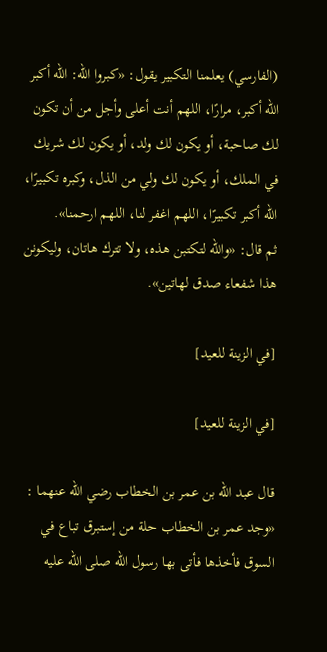(الفارسي) يعلمنا التكبير يقول: «كبروا الله: الله أكبر الله أكبر، مرارًا، اللهم أنت أعلى وأجل من أن تكون لك صاحبة، أو يكون لك ولد، أو يكون لك شريك في الملك، أو يكون لك ولي من الذل، وكبره تكبيرًا، الله أكبر تكبيرًا، اللهم اغفر لنا، اللهم ارحمنا».
ثم قال: «والله لتكتبن هذه، ولا تترك هاتان، وليكونن هذا شفعاء صدق لهاتين».

[في الزينة للعيد]

[في الزينة للعيد]

قال عبد الله بن عمر بن الخطاب رضي الله عنهما :
«وجد عمر بن الخطاب حلة من إستبرق تباع في السوق فأخذها فأتى بها رسول الله صلى الله عليه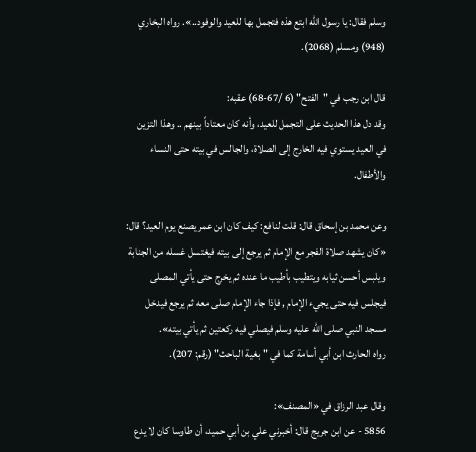وسلم فقال: يا رسول الله ابتع هذه فتجمل بها للعيد والوفود..». رواه البخاري (948) ومسلم (2068).

قال ابن رجب في "الفتح" (6 /67-68) عقبه:
وقد دل هذا الحديث على التجمل للعيد، وأنه كان معتاداً بينهم .. وهذا التزين في العيد يستوي فيه الخارج إلى الصلاة، والجالس في بيته حتى النساء والأطفال.

وعن محمد بن إسحاق قال: قلت لنافع: كيف كان ابن عمر يصنع يوم العيد؟ قال: «كان يشهد صلاة الفجر مع الإمام ثم يرجع إلى بيته فيغتسل غسله من الجنابة ويلبس أحسن ثيابه ويتطيب بأطيب ما عنده ثم يخرج حتى يأتي المصلى فيجلس فيه حتى يجيء الإمام , فإذا جاء الإمام صلى معه ثم يرجع فيدخل مسجد النبي صلى الله عليه وسلم فيصلي فيه ركعتين ثم يأتي بيته».
رواه الحارث ابن أبي أسامة كما في "بغية الباحث" (رقم: 207).

وقال عبد الرزاق في «المصنف»:
5856 - عن ابن جريج قال: أخبرني علي بن أبي حميد، أن طاوسا كان لا يدع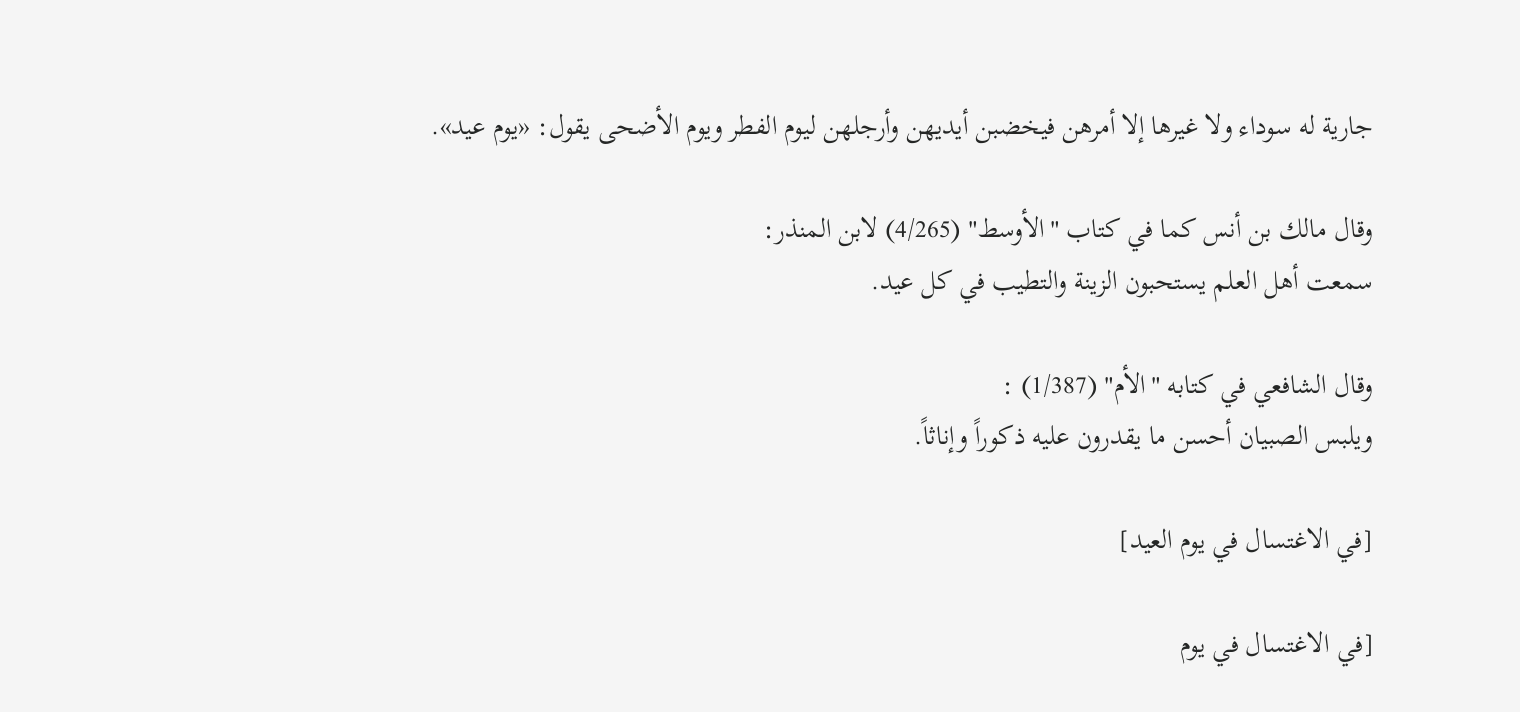جارية له سوداء ولا غيرها إلا أمرهن فيخضبن أيديهن وأرجلهن ليوم الفطر ويوم الأضحى يقول: «يوم عيد».

وقال مالك بن أنس كما في كتاب "الأوسط" (4/265) لابن المنذر:
سمعت أهل العلم يستحبون الزينة والتطيب في كل عيد.

وقال الشافعي في كتابه "الأم" (1/387) :
ويلبس الصبيان أحسن ما يقدرون عليه ذكوراً وإناثاً.

[في الاغتسال في يوم العيد]

[في الاغتسال في يوم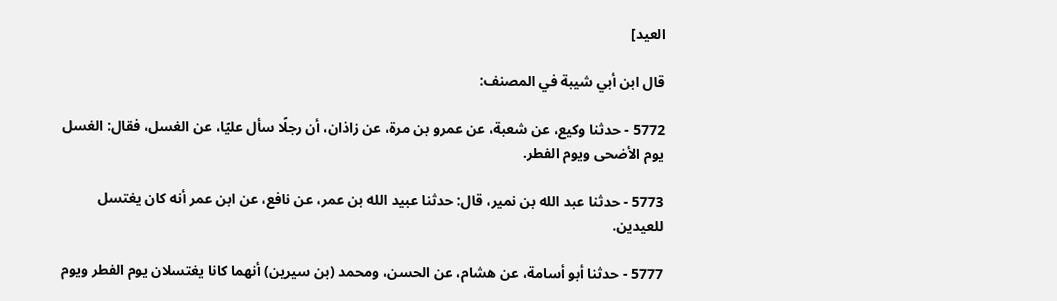العيد]

قال ابن أبي شيبة في المصنف:

5772 - حدثنا وكيع، عن شعبة، عن عمرو بن مرة، عن زاذان، أن رجلًا سأل عليًا، عن الغسل، فقال: الغسل يوم الأضحى ويوم الفطر.

5773 - حدثنا عبد الله بن نمير، قال: حدثنا عبيد الله بن عمر، عن نافع، عن ابن عمر أنه كان يغتسل للعيدين.

5777 - حدثنا أبو أسامة، عن هشام، عن الحسن، ومحمد (بن سيرين) أنهما كانا يغتسلان يوم الفطر ويوم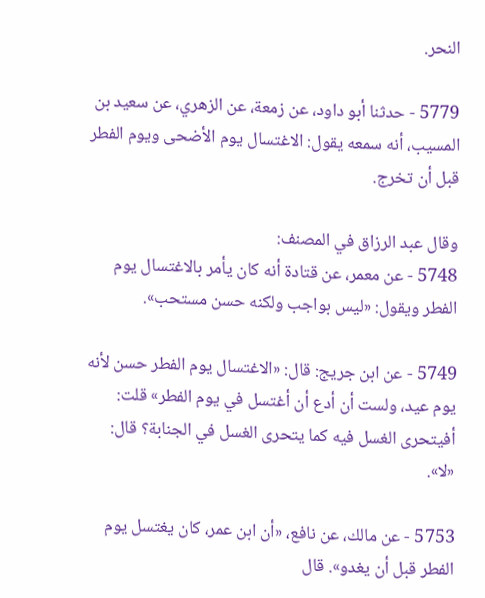النحر.

5779 - حدثنا أبو داود، عن زمعة، عن الزهري، عن سعيد بن المسيب، أنه سمعه يقول: الاغتسال يوم الأضحى ويوم الفطر قبل أن تخرج.

وقال عبد الرزاق في المصنف:
5748 - عن معمر، عن قتادة أنه كان يأمر بالاغتسال يوم الفطر ويقول: «ليس بواجب ولكنه حسن مستحب».

5749 - عن ابن جريج: قال: «الاغتسال يوم الفطر حسن لأنه يوم عيد، ولست أن أدع أن أغتسل في يوم الفطر» قلت: أفيتحرى الغسل فيه كما يتحرى الغسل في الجنابة؟ قال: «لا».

5753 - عن مالك، عن نافع، «أن ابن عمر، كان يغتسل يوم الفطر قبل أن يغدو». قال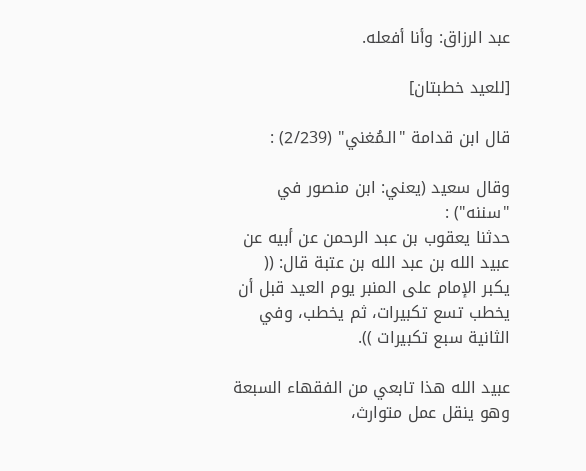عبد الرزاق: وأنا أفعله.

[للعيد خطبتان]

قال ابن قدامة "الـمُغني" (2/239) :

وقال سعيد (يعني: ابن منصور في "سننه") :
حدثنا يعقوب بن عبد الرحمن عن أبيه عن عبيد الله بن عبد الله بن عتبة قال: (( يكبر الإمام على المنبر يوم العيد قبل أن يخطب تسع تكبيرات، ثم يخطب، وفي الثانية سبع تكبيرات )).

عبيد الله هذا تابعي من الفقهاء السبعة وهو ينقل عمل متوارث،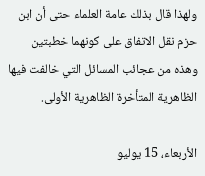ولهذا قال بذلك عامة العلماء حتى أن ابن حزم نقل الاتفاق على كونهما خطبتين وهذه من عجائب المسائل التي خالفت فيها الظاهرية المتأخرة الظاهرية الأولى.

الأربعاء، 15 يوليو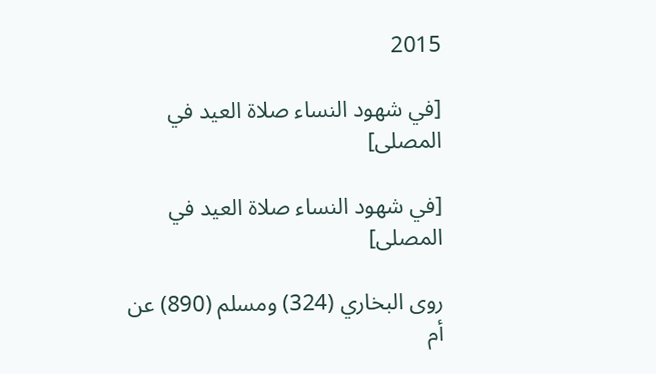2015

[في شهود النساء صلاة العيد في المصلى]

[في شهود النساء صلاة العيد في المصلى]

روى البخاري (324) ومسلم (890) عن أم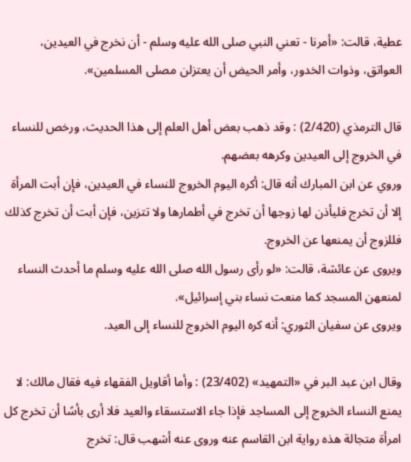عطية، قالت: «أمرنا - تعني النبي صلى الله عليه وسلم - أن نخرج في العيدين، العواتق، وذوات الخدور، وأمر الحيض أن يعتزلن مصلى المسلمين».

قال الترمذي (2/420) : وقد ذهب بعض أهل العلم إلى هذا الحديث، ورخص للنساء في الخروج إلى العيدين وكرهه بعضهم.
وروي عن ابن المبارك أنه قال: أكره اليوم الخروج للنساء في العيدين، فإن أبت المرأة إلا أن تخرج فليأذن لها زوجها أن تخرج في أطمارها ولا تتزين، فإن أبت أن تخرج كذلك فللزوج أن يمنعها عن الخروج.
ويروى عن عائشة، قالت: «لو رأى رسول الله صلى الله عليه وسلم ما أحدث النساء لمنعهن المسجد كما منعت نساء بني إسرائيل».
ويروى عن سفيان الثوري: أنه كره اليوم الخروج للنساء إلى العيد.

وقال ابن عبد البر في «التمهيد» (23/402) : وأما أقاويل الفقهاء فيه فقال مالك: لا يمنع النساء الخروج إلى المساجد فإذا جاء الاستسقاء والعيد فلا أرى بأسًا أن تخرج كل امرأة متجالة هذه رواية ابن القاسم عنه وروى عنه أشهب قال: تخرج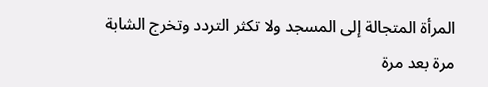المرأة المتجالة إلى المسجد ولا تكثر التردد وتخرج الشابة مرة بعد مرة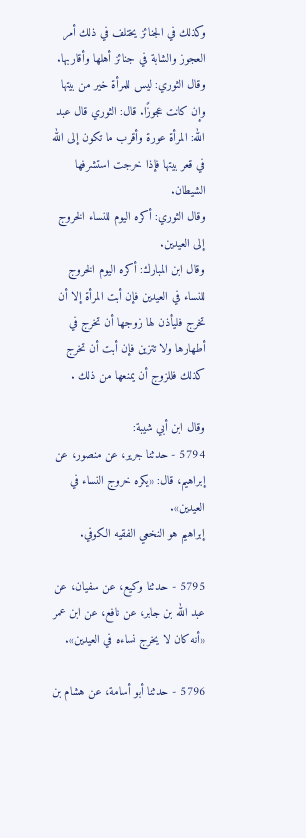وكذلك في الجنائز يختلف في ذلك أمر العجوز والشابة في جنائز أهلها وأقاربها.
وقال الثوري: ليس للمرأة خير من بيتها وإن كانت عجوزًا. قال: الثوري قال عبد الله: المرأة عورة وأقرب ما تكون إلى الله في قعر بيتها فإذا خرجت استشرفها الشيطان.
وقال الثوري: أكره اليوم للنساء الخروج إلى العيدين.
وقال ابن المبارك: أكره اليوم الخروج للنساء في العيدين فإن أبت المرأة إلا أن تخرج فليأذن لها زوجها أن تخرج في أطهارها ولا تتزين فإن أبت أن تخرج كذلك فللزوج أن يمنعها من ذلك .

وقال ابن أبي شيبة:
5794 - حدثنا جرير، عن منصور، عن إبراهيم، قال: «يكره خروج النساء في العيدين».
إبراهيم هو النخعي الفقيه الكوفي.

5795 - حدثنا وكيع، عن سفيان، عن عبد الله بن جابر، عن نافع، عن ابن عمر «أنه كان لا يخرج نساءه في العيدين».

5796 - حدثنا أبو أسامة، عن هشام بن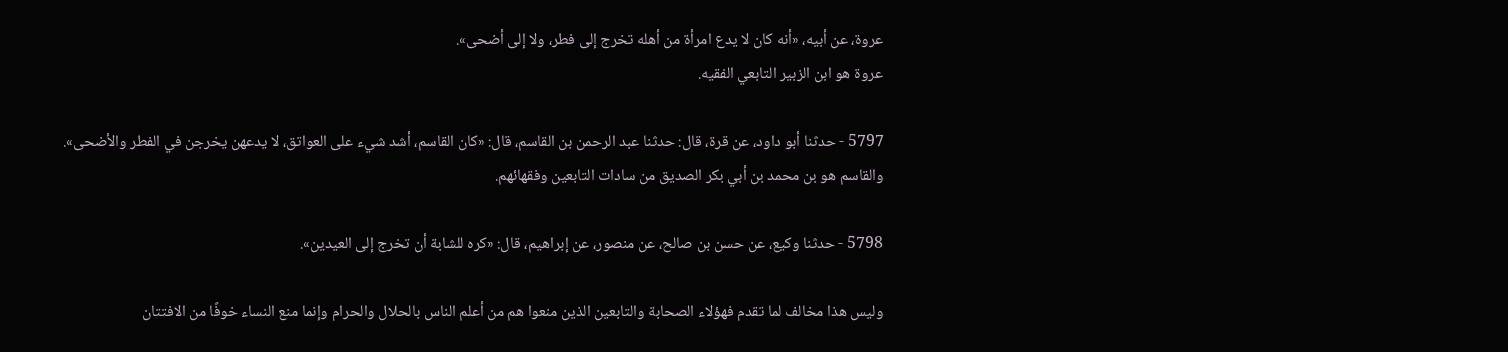عروة، عن أبيه، «أنه كان لا يدع امرأة من أهله تخرج إلى فطر، ولا إلى أضحى».
عروة هو ابن الزبير التابعي الفقيه.

5797 - حدثنا أبو داود، عن قرة، قال: حدثنا عبد الرحمن بن القاسم، قال: «كان القاسم، أشد شيء على العواتق، لا يدعهن يخرجن في الفطر والأضحى».
والقاسم هو بن محمد بن أبي بكر الصديق من سادات التابعين وفقهائهم.

5798 - حدثنا وكيع، عن حسن بن صالح، عن منصور، عن إبراهيم، قال: «كره للشابة أن تخرج إلى العيدين».

وليس هذا مخالف لما تقدم فهؤلاء الصحابة والتابعين الذين منعوا هم من أعلم الناس بالحلال والحرام وإنما منع النساء خوفًا من الافتتان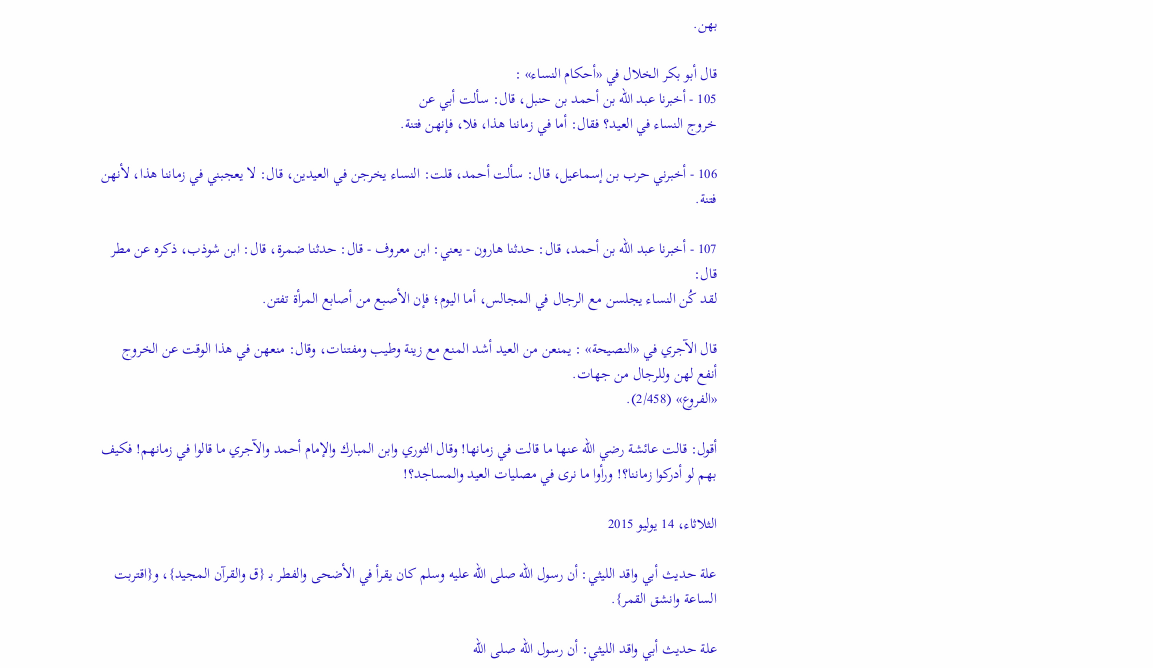بهن.

قال أبو بكر الخلال في «أحكام النساء» :
105 - أخبرنا عبد الله بن أحمد بن حنبل، قال: سألت أبي عن
خروج النساء في العيد؟ فقال: أما في زماننا هذا، فلا، فإنهن فتنة.

106 - أخبرني حرب بن إسماعيل، قال: سألت أحمد، قلت: النساء يخرجن في العيدين، قال: لا يعجبني في زماننا هذا، لأنهن فتنة.

107 - أخبرنا عبد الله بن أحمد، قال: حدثنا هارون - يعني: ابن معروف - قال: حدثنا ضمرة، قال: ابن شوذب، ذكره عن مطر قال:
لقد كُن النساء يجلسن مع الرجال في المجالس، أما اليوم؛ فإن الأصبع من أصابع المرأة تفتن.

قال الآجري في «النصيحة» : يمنعن من العيد أشد المنع مع زينة وطيب ومفتنات، وقال: منعهن في هذا الوقت عن الخروج أنفع لهن وللرجال من جهات.
«الفروع» (2/458).

أقول: قالت عائشة رضي الله عنها ما قالت في زمانها! وقال الثوري وابن المبارك والإمام أحمد والآجري ما قالوا في زمانهم! فكيف بهم لو أدركوا زماننا؟! ورأوا ما نرى في مصليات العيد والمساجد؟!

الثلاثاء، 14 يوليو 2015

علة حديث أبي واقد الليثي: أن رسول الله صلى الله عليه وسلم كان يقرأ في الأضحى والفطر بـ {ق والقرآن المجيد}، و{اقتربت الساعة وانشق القمر}.

علة حديث أبي واقد الليثي: أن رسول الله صلى الله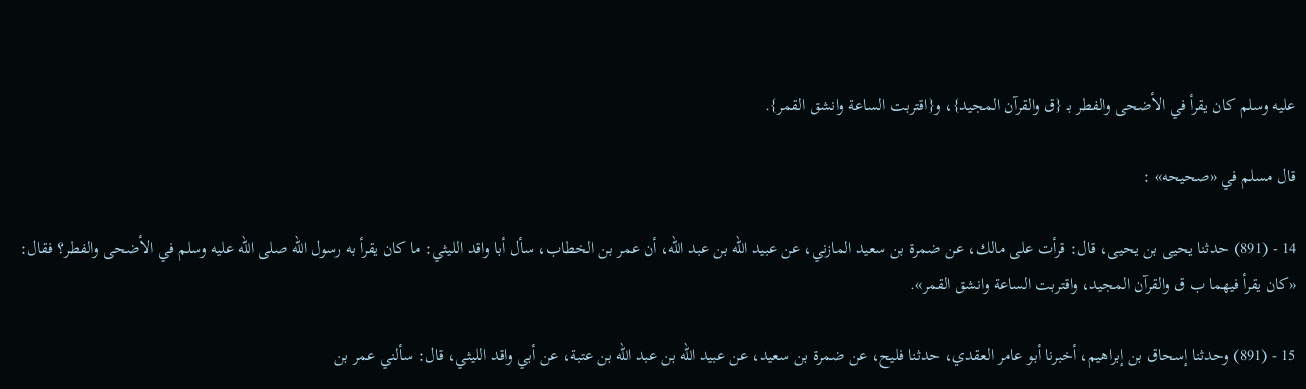عليه وسلم كان يقرأ في الأضحى والفطر بـ {ق والقرآن المجيد}، و{اقتربت الساعة وانشق القمر}.

قال مسلم في «صحيحه» :

14 - (891) حدثنا يحيى بن يحيى، قال: قرأت على مالك، عن ضمرة بن سعيد المازني، عن عبيد الله بن عبد الله، أن عمر بن الخطاب، سأل أبا واقد الليثي: ما كان يقرأ به رسول الله صلى الله عليه وسلم في الأضحى والفطر؟ فقال: «كان يقرأ فيهما ب ق والقرآن المجيد، واقتربت الساعة وانشق القمر».

15 - (891) وحدثنا إسحاق بن إبراهيم، أخبرنا أبو عامر العقدي، حدثنا فليح، عن ضمرة بن سعيد، عن عبيد الله بن عبد الله بن عتبة، عن أبي واقد الليثي، قال: سألني عمر بن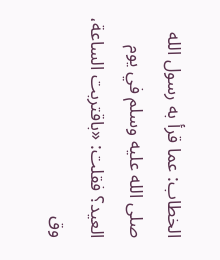الخطاب: عما قرأ به رسول الله صلى الله عليه وسلم في يوم العيد؟ فقلت: «باقتربت الساعة، وق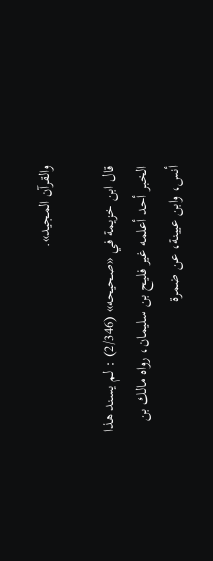والقرآن المجيد».

قال ابن خزيمة في «صحيحه» (2/346) : لم يسند هذا الخبر أحد أعلمه غير فليح بن سليمان، رواه مالك بن أنس، وابن عيينة، عن ضمرة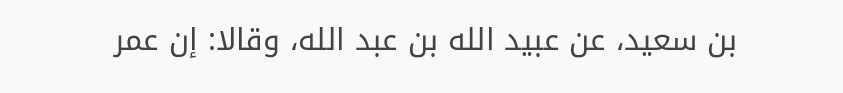بن سعيد، عن عبيد الله بن عبد الله، وقالا: إن عمر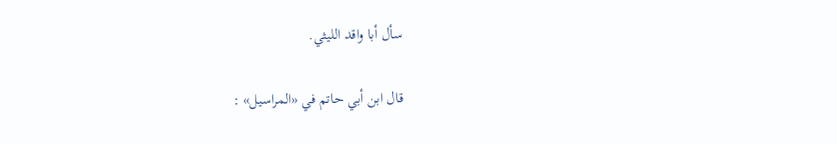سأل أبا واقد الليثي.

قال ابن أبي حاتم في «المراسيل» :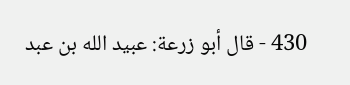430 - قال أبو زرعة: عبيد الله بن عبد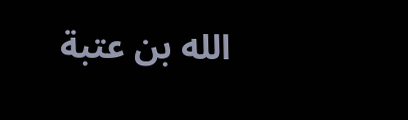الله بن عتبة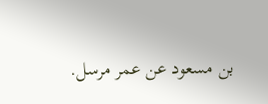بن مسعود عن عمر مرسل.